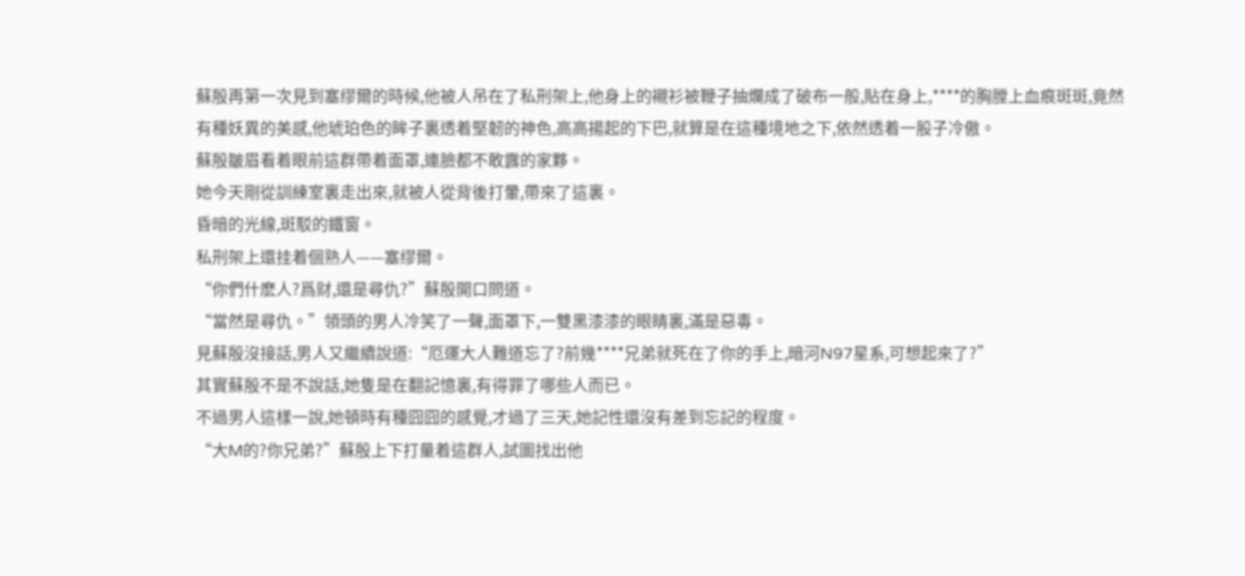蘇殷再第一次見到塞缪爾的時候,他被人吊在了私刑架上,他身上的襯衫被鞭子抽爛成了破布一般,貼在身上,****的胸膛上血痕斑斑,竟然有種妖異的美感,他琥珀色的眸子裏透着堅韌的神色,高高揚起的下巴,就算是在這種境地之下,依然透着一股子冷傲。
蘇殷皺眉看着眼前這群帶着面罩,連臉都不敢露的家夥。
她今天剛從訓練室裏走出來,就被人從背後打暈,帶來了這裏。
昏暗的光線,斑駁的鐵窗。
私刑架上還挂着個熟人——塞缪爾。
“你們什麽人?爲财,還是尋仇?”蘇殷開口問道。
“當然是尋仇。”領頭的男人冷笑了一聲,面罩下,一雙黑漆漆的眼睛裏,滿是惡毒。
見蘇殷沒接話,男人又繼續說道:“厄運大人難道忘了?前幾****兄弟就死在了你的手上,暗河N97星系,可想起來了?”
其實蘇殷不是不說話,她隻是在翻記憶裏,有得罪了哪些人而已。
不過男人這樣一說,她頓時有種囧囧的感覺,才過了三天,她記性還沒有差到忘記的程度。
“大M的?你兄弟?”蘇殷上下打量着這群人,試圖找出他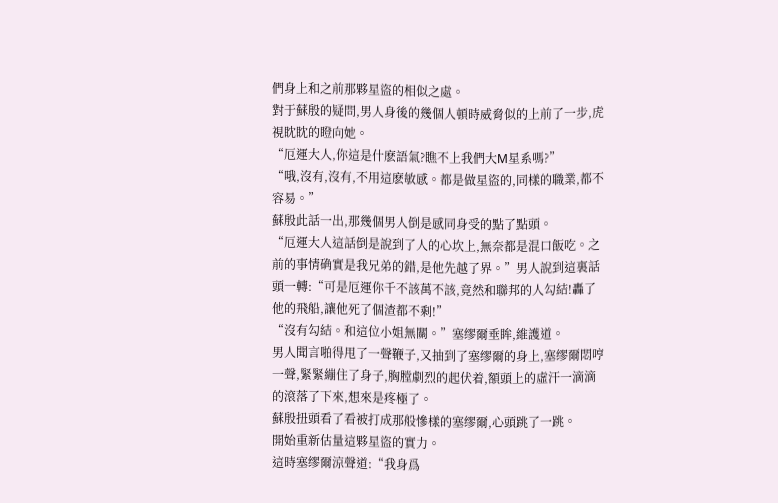們身上和之前那夥星盜的相似之處。
對于蘇殷的疑問,男人身後的幾個人頓時威脅似的上前了一步,虎視眈眈的瞪向她。
“厄運大人,你這是什麽語氣?瞧不上我們大M星系嗎?”
“哦,沒有,沒有,不用這麽敏感。都是做星盜的,同樣的職業,都不容易。”
蘇殷此話一出,那幾個男人倒是感同身受的點了點頭。
“厄運大人這話倒是說到了人的心坎上,無奈都是混口飯吃。之前的事情确實是我兄弟的錯,是他先越了界。”男人說到這裏話頭一轉:“可是厄運你千不該萬不該,竟然和聯邦的人勾結!轟了他的飛船,讓他死了個渣都不剩!”
“沒有勾結。和這位小姐無關。”塞缪爾垂眸,維護道。
男人聞言啪得甩了一聲鞭子,又抽到了塞缪爾的身上,塞缪爾悶哼一聲,緊緊繃住了身子,胸膛劇烈的起伏着,額頭上的虛汗一滴滴的滾落了下來,想來是疼極了。
蘇殷扭頭看了看被打成那般慘樣的塞缪爾,心頭跳了一跳。
開始重新估量這夥星盜的實力。
這時塞缪爾涼聲道:“我身爲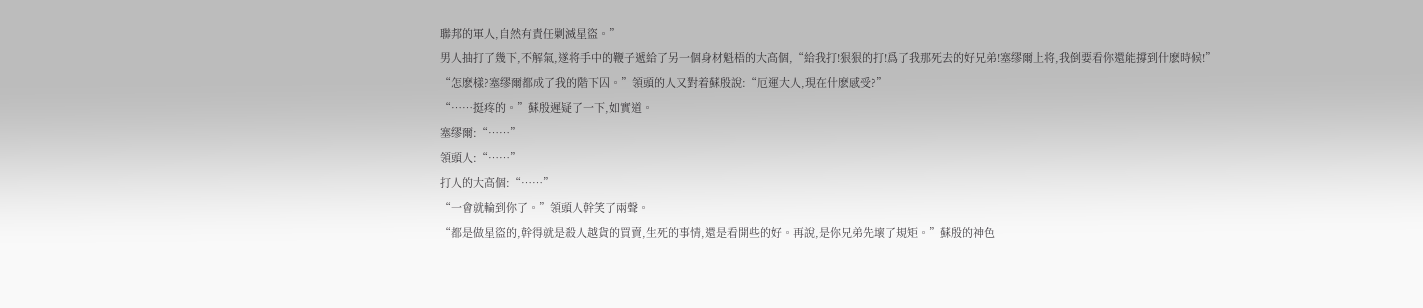聯邦的軍人,自然有責任剿滅星盜。”
男人抽打了幾下,不解氣,遂将手中的鞭子遞給了另一個身材魁梧的大高個,“給我打!狠狠的打!爲了我那死去的好兄弟!塞缪爾上将,我倒要看你還能撐到什麽時候!”
“怎麽樣?塞缪爾都成了我的階下囚。”領頭的人又對着蘇殷說:“厄運大人,現在什麽感受?”
“……挺疼的。”蘇殷遲疑了一下,如實道。
塞缪爾:“……”
領頭人:“……”
打人的大高個:“……”
“一會就輪到你了。”領頭人幹笑了兩聲。
“都是做星盜的,幹得就是殺人越貨的買賣,生死的事情,還是看開些的好。再說,是你兄弟先壞了規矩。”蘇殷的神色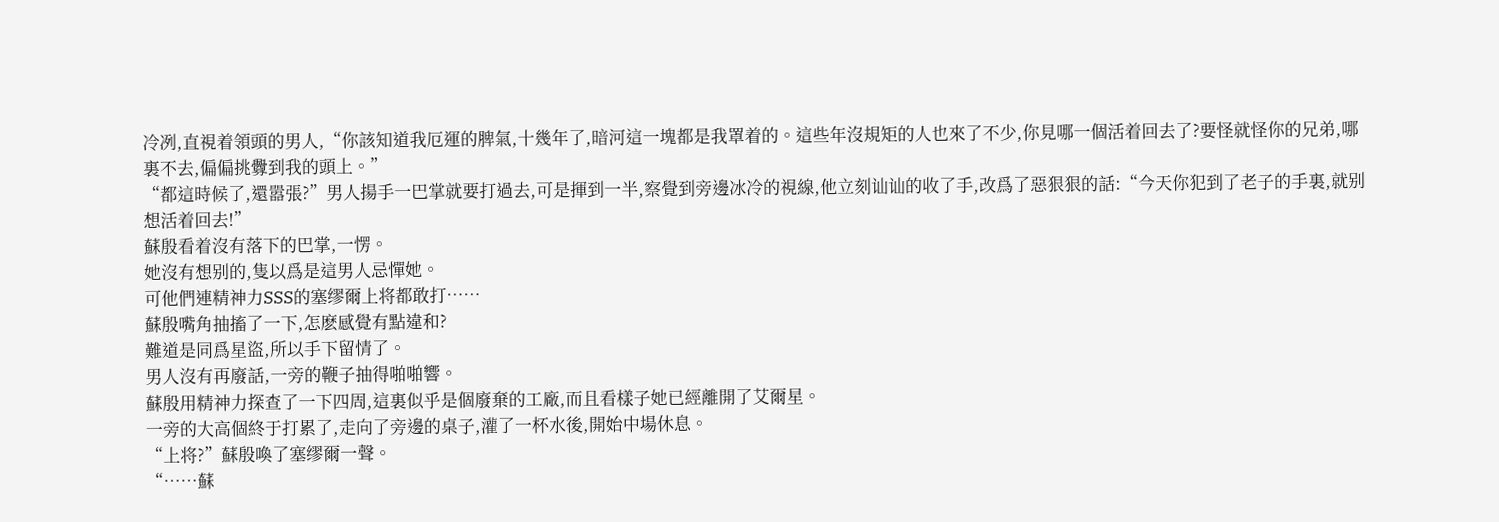冷冽,直視着領頭的男人,“你該知道我厄運的脾氣,十幾年了,暗河這一塊都是我罩着的。這些年沒規矩的人也來了不少,你見哪一個活着回去了?要怪就怪你的兄弟,哪裏不去,偏偏挑釁到我的頭上。”
“都這時候了,還嚣張?”男人揚手一巴掌就要打過去,可是揮到一半,察覺到旁邊冰冷的視線,他立刻讪讪的收了手,改爲了惡狠狠的話:“今天你犯到了老子的手裏,就别想活着回去!”
蘇殷看着沒有落下的巴掌,一愣。
她沒有想别的,隻以爲是這男人忌憚她。
可他們連精神力SSS的塞缪爾上将都敢打……
蘇殷嘴角抽搐了一下,怎麽感覺有點違和?
難道是同爲星盜,所以手下留情了。
男人沒有再廢話,一旁的鞭子抽得啪啪響。
蘇殷用精神力探查了一下四周,這裏似乎是個廢棄的工廠,而且看樣子她已經離開了艾爾星。
一旁的大高個終于打累了,走向了旁邊的桌子,灌了一杯水後,開始中場休息。
“上将?”蘇殷喚了塞缪爾一聲。
“……蘇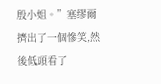殷小姐。”塞缪爾擠出了一個慘笑,然後低頭看了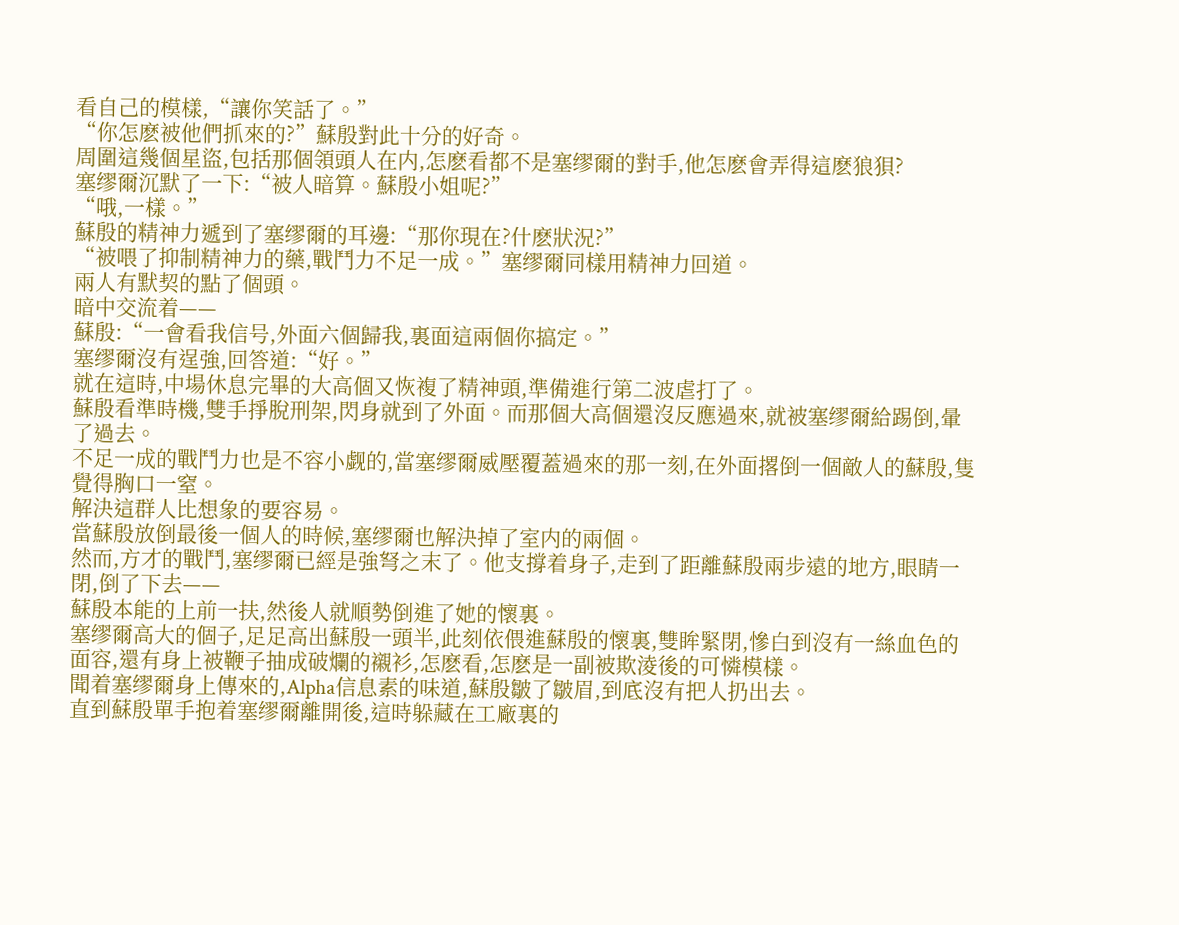看自己的模樣,“讓你笑話了。”
“你怎麽被他們抓來的?”蘇殷對此十分的好奇。
周圍這幾個星盜,包括那個領頭人在内,怎麽看都不是塞缪爾的對手,他怎麽會弄得這麽狼狽?
塞缪爾沉默了一下:“被人暗算。蘇殷小姐呢?”
“哦,一樣。”
蘇殷的精神力遞到了塞缪爾的耳邊:“那你現在?什麽狀況?”
“被喂了抑制精神力的藥,戰鬥力不足一成。”塞缪爾同樣用精神力回道。
兩人有默契的點了個頭。
暗中交流着——
蘇殷:“一會看我信号,外面六個歸我,裏面這兩個你搞定。”
塞缪爾沒有逞強,回答道:“好。”
就在這時,中場休息完畢的大高個又恢複了精神頭,準備進行第二波虐打了。
蘇殷看準時機,雙手掙脫刑架,閃身就到了外面。而那個大高個還沒反應過來,就被塞缪爾給踢倒,暈了過去。
不足一成的戰鬥力也是不容小觑的,當塞缪爾威壓覆蓋過來的那一刻,在外面撂倒一個敵人的蘇殷,隻覺得胸口一窒。
解決這群人比想象的要容易。
當蘇殷放倒最後一個人的時候,塞缪爾也解決掉了室内的兩個。
然而,方才的戰鬥,塞缪爾已經是強弩之末了。他支撐着身子,走到了距離蘇殷兩步遠的地方,眼睛一閉,倒了下去——
蘇殷本能的上前一扶,然後人就順勢倒進了她的懷裏。
塞缪爾高大的個子,足足高出蘇殷一頭半,此刻依偎進蘇殷的懷裏,雙眸緊閉,慘白到沒有一絲血色的面容,還有身上被鞭子抽成破爛的襯衫,怎麽看,怎麽是一副被欺淩後的可憐模樣。
聞着塞缪爾身上傳來的,Alpha信息素的味道,蘇殷皺了皺眉,到底沒有把人扔出去。
直到蘇殷單手抱着塞缪爾離開後,這時躲藏在工廠裏的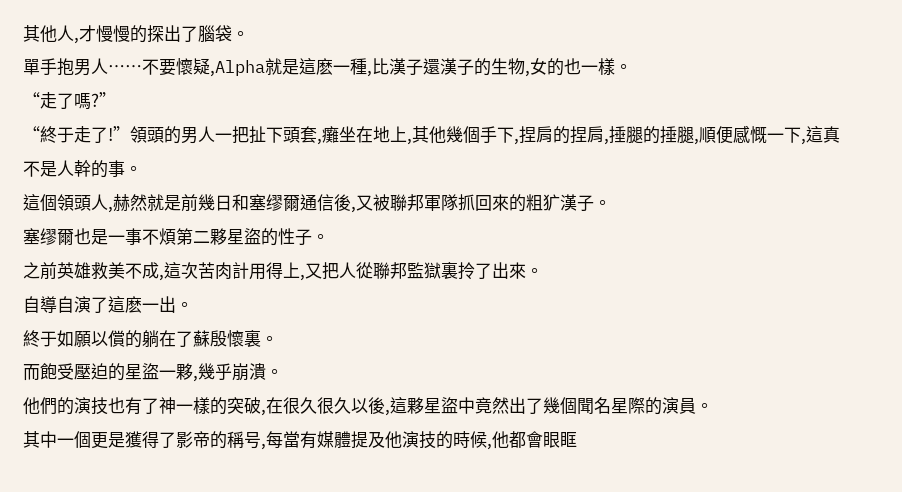其他人,才慢慢的探出了腦袋。
單手抱男人……不要懷疑,Alpha就是這麽一種,比漢子還漢子的生物,女的也一樣。
“走了嗎?”
“終于走了!”領頭的男人一把扯下頭套,癱坐在地上,其他幾個手下,捏肩的捏肩,捶腿的捶腿,順便感慨一下,這真不是人幹的事。
這個領頭人,赫然就是前幾日和塞缪爾通信後,又被聯邦軍隊抓回來的粗犷漢子。
塞缪爾也是一事不煩第二夥星盜的性子。
之前英雄救美不成,這次苦肉計用得上,又把人從聯邦監獄裏拎了出來。
自導自演了這麽一出。
終于如願以償的躺在了蘇殷懷裏。
而飽受壓迫的星盜一夥,幾乎崩潰。
他們的演技也有了神一樣的突破,在很久很久以後,這夥星盜中竟然出了幾個聞名星際的演員。
其中一個更是獲得了影帝的稱号,每當有媒體提及他演技的時候,他都會眼眶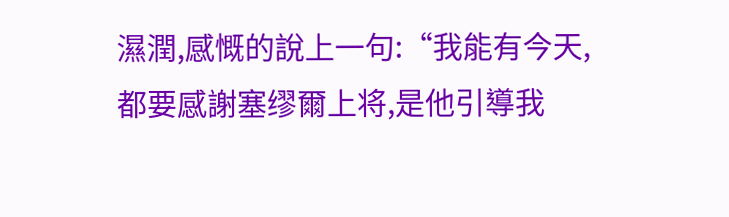濕潤,感慨的說上一句:“我能有今天,都要感謝塞缪爾上将,是他引導我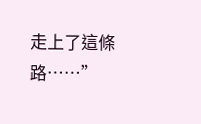走上了這條路……”